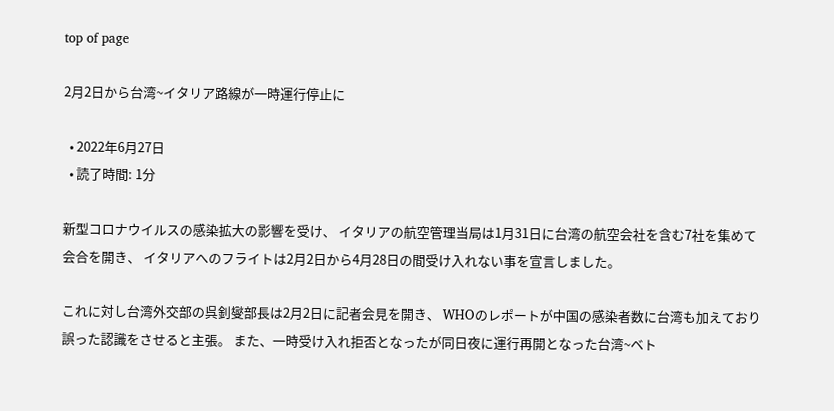top of page

2月2日から台湾~イタリア路線が一時運行停止に

  • 2022年6月27日
  • 読了時間: 1分

新型コロナウイルスの感染拡大の影響を受け、 イタリアの航空管理当局は1月31日に台湾の航空会社を含む7社を集めて会合を開き、 イタリアへのフライトは2月2日から4月28日の間受け入れない事を宣言しました。

これに対し台湾外交部の呉釗燮部長は2月2日に記者会見を開き、 WHOのレポートが中国の感染者数に台湾も加えており誤った認識をさせると主張。 また、一時受け入れ拒否となったが同日夜に運行再開となった台湾~ベト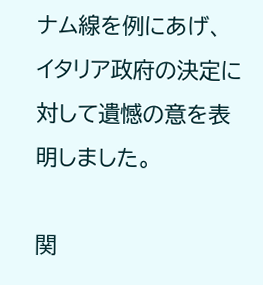ナム線を例にあげ、 イタリア政府の決定に対して遺憾の意を表明しました。

関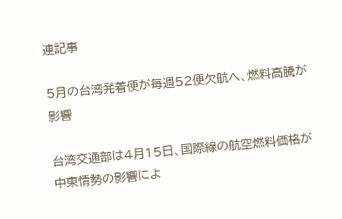連記事

5月の台湾発着便が毎週52便欠航へ、燃料高騰が影響

台湾交通部は4月15日、国際線の航空燃料価格が中東情勢の影響によ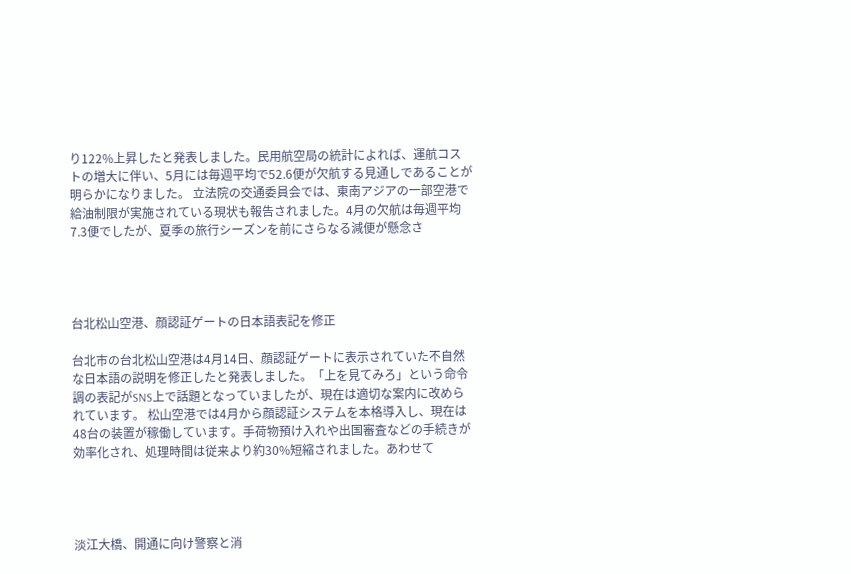り122%上昇したと発表しました。民用航空局の統計によれば、運航コストの増大に伴い、5月には毎週平均で52.6便が欠航する見通しであることが明らかになりました。 立法院の交通委員会では、東南アジアの一部空港で給油制限が実施されている現状も報告されました。4月の欠航は毎週平均7.3便でしたが、夏季の旅行シーズンを前にさらなる減便が懸念さ




台北松山空港、顔認証ゲートの日本語表記を修正

台北市の台北松山空港は4月14日、顔認証ゲートに表示されていた不自然な日本語の説明を修正したと発表しました。「上を見てみろ」という命令調の表記がSNS上で話題となっていましたが、現在は適切な案内に改められています。 松山空港では4月から顔認証システムを本格導入し、現在は48台の装置が稼働しています。手荷物預け入れや出国審査などの手続きが効率化され、処理時間は従来より約30%短縮されました。あわせて




淡江大橋、開通に向け警察と消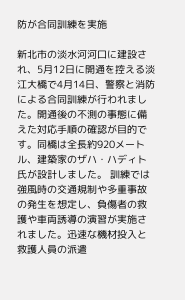防が合同訓練を実施

新北市の淡水河河口に建設され、5月12日に開通を控える淡江大橋で4月14日、警察と消防による合同訓練が行われました。開通後の不測の事態に備えた対応手順の確認が目的です。同橋は全長約920メートル、建築家のザハ・ハディト氏が設計しました。 訓練では強風時の交通規制や多重事故の発生を想定し、負傷者の救護や車両誘導の演習が実施されました。迅速な機材投入と救護人員の派遣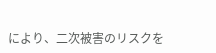により、二次被害のリスクを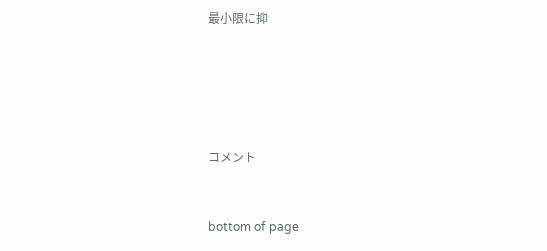最小限に抑





コメント


bottom of page